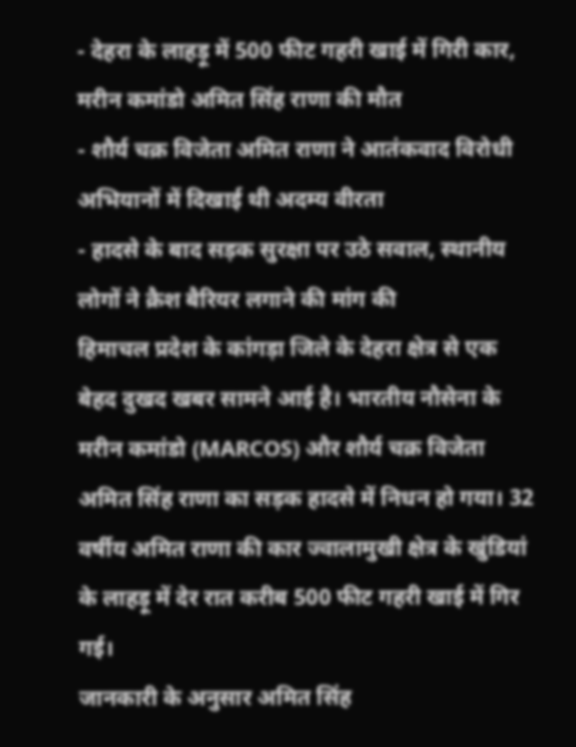- देहरा के लाहड़ू में 500 फीट गहरी खाई में गिरी कार, मरीन कमांडो अमित सिंह राणा की मौत
- शौर्य चक्र विजेता अमित राणा ने आतंकवाद विरोधी अभियानों में दिखाई थी अदम्य वीरता
- हादसे के बाद सड़क सुरक्षा पर उठे सवाल, स्थानीय लोगों ने क्रैश बैरियर लगाने की मांग की
हिमाचल प्रदेश के कांगड़ा जिले के देहरा क्षेत्र से एक बेहद दुखद खबर सामने आई है। भारतीय नौसेना के मरीन कमांडो (MARCOS) और शौर्य चक्र विजेता अमित सिंह राणा का सड़क हादसे में निधन हो गया। 32 वर्षीय अमित राणा की कार ज्वालामुखी क्षेत्र के खुंडियां के लाहड़ू में देर रात करीब 500 फीट गहरी खाई में गिर गई।
जानकारी के अनुसार अमित सिंह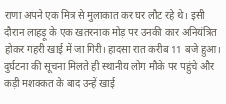राणा अपने एक मित्र से मुलाकात कर घर लौट रहे थे। इसी दौरान लाहड़ू के एक खतरनाक मोड़ पर उनकी कार अनियंत्रित होकर गहरी खाई में जा गिरी। हादसा रात करीब 11 बजे हुआ। दुर्घटना की सूचना मिलते ही स्थानीय लोग मौके पर पहुंचे और कड़ी मशक्कत के बाद उन्हें खाई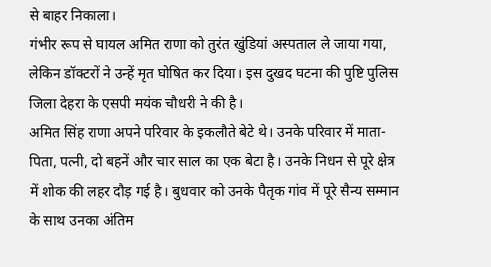से बाहर निकाला।
गंभीर रूप से घायल अमित राणा को तुरंत खुंडियां अस्पताल ले जाया गया, लेकिन डॉक्टरों ने उन्हें मृत घोषित कर दिया। इस दुखद घटना की पुष्टि पुलिस जिला देहरा के एसपी मयंक चौधरी ने की है।
अमित सिंह राणा अपने परिवार के इकलौते बेटे थे। उनके परिवार में माता-पिता, पत्नी, दो बहनें और चार साल का एक बेटा है। उनके निधन से पूरे क्षेत्र में शोक की लहर दौड़ गई है। बुधवार को उनके पैतृक गांव में पूरे सैन्य सम्मान के साथ उनका अंतिम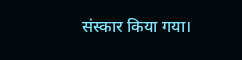संस्कार किया गया।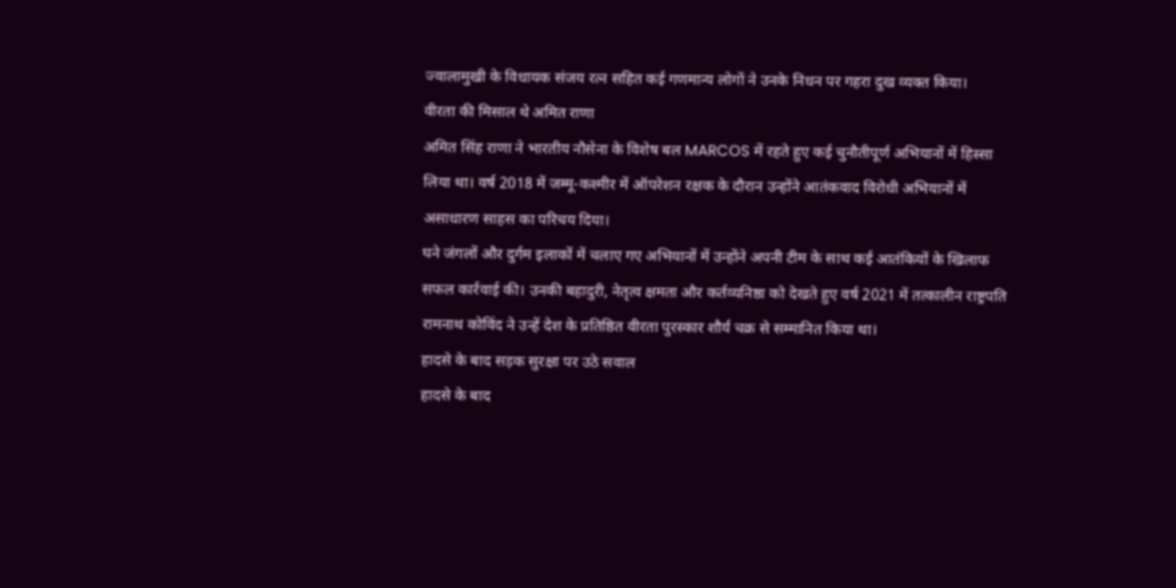ज्वालामुखी के विधायक संजय रत्न सहित कई गणमान्य लोगों ने उनके निधन पर गहरा दुख व्यक्त किया।
वीरता की मिसाल थे अमित राणा
अमित सिंह राणा ने भारतीय नौसेना के विशेष बल MARCOS में रहते हुए कई चुनौतीपूर्ण अभियानों में हिस्सा लिया था। वर्ष 2018 में जम्मू-कश्मीर में ऑपरेशन रक्षक के दौरान उन्होंने आतंकवाद विरोधी अभियानों में असाधारण साहस का परिचय दिया।
घने जंगलों और दुर्गम इलाकों में चलाए गए अभियानों में उन्होंने अपनी टीम के साथ कई आतंकियों के खिलाफ सफल कार्रवाई की। उनकी बहादुरी, नेतृत्व क्षमता और कर्तव्यनिष्ठा को देखते हुए वर्ष 2021 में तत्कालीन राष्ट्रपति रामनाथ कोविंद ने उन्हें देश के प्रतिष्ठित वीरता पुरस्कार शौर्य चक्र से सम्मानित किया था।
हादसे के बाद सड़क सुरक्षा पर उठे सवाल
हादसे के बाद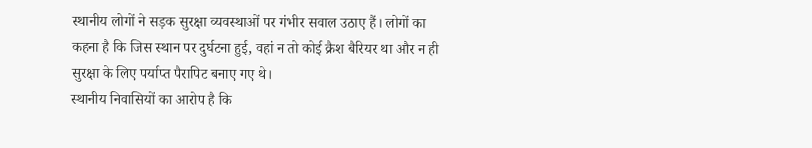स्थानीय लोगों ने सड़क सुरक्षा व्यवस्थाओं पर गंभीर सवाल उठाए हैं। लोगों का कहना है कि जिस स्थान पर दुर्घटना हुई, वहां न तो कोई क्रैश बैरियर था और न ही सुरक्षा के लिए पर्याप्त पैरापिट बनाए गए थे।
स्थानीय निवासियों का आरोप है कि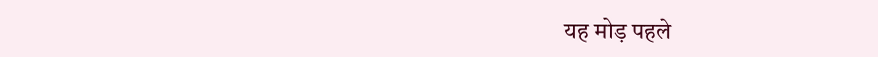यह मोड़ पहले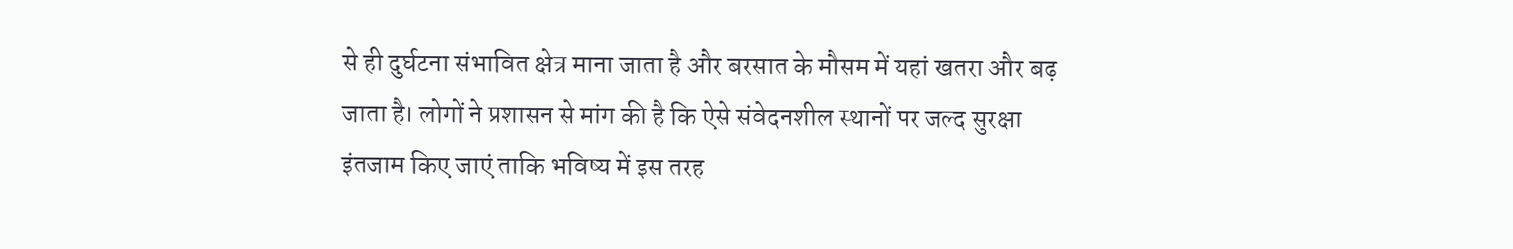से ही दुर्घटना संभावित क्षेत्र माना जाता है और बरसात के मौसम में यहां खतरा और बढ़ जाता है। लोगों ने प्रशासन से मांग की है कि ऐसे संवेदनशील स्थानों पर जल्द सुरक्षा इंतजाम किए जाएं ताकि भविष्य में इस तरह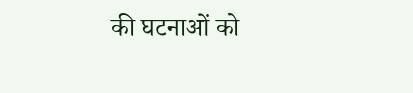की घटनाओं को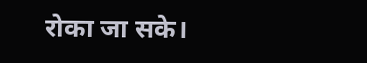रोका जा सके।